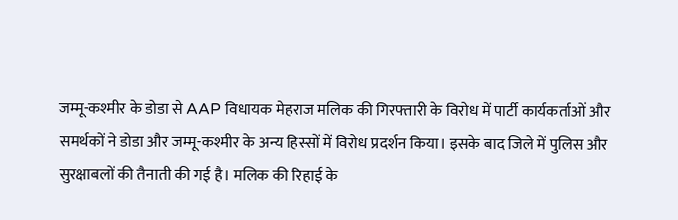जम्मू-कश्मीर के डोडा से AAP विधायक मेहराज मलिक की गिरफ्तारी के विरोध में पार्टी कार्यकर्ताओं और समर्थकों ने डोडा और जम्मू-कश्मीर के अन्य हिस्सों में विरोध प्रदर्शन किया। इसके बाद जिले में पुलिस और सुरक्षाबलों की तैनाती की गई है। मलिक की रिहाई के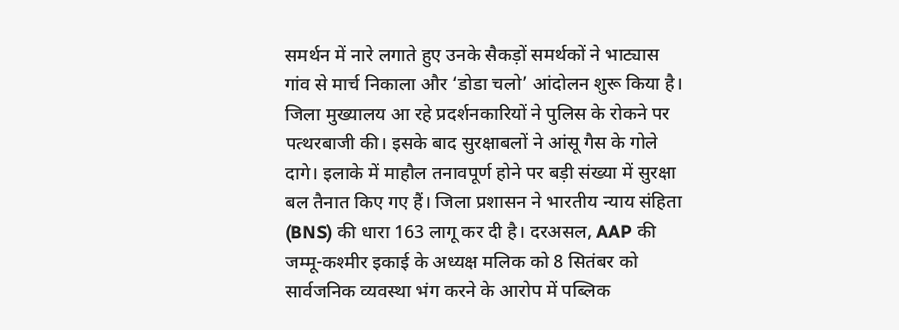समर्थन में नारे लगाते हुए उनके सैकड़ों समर्थकों ने भाट्यास गांव से मार्च निकाला और ‘डोडा चलो’ आंदोलन शुरू किया है। जिला मुख्यालय आ रहे प्रदर्शनकारियों ने पुलिस के रोकने पर पत्थरबाजी की। इसके बाद सुरक्षाबलों ने आंसू गैस के गोले दागे। इलाके में माहौल तनावपूर्ण होने पर बड़ी संख्या में सुरक्षा बल तैनात किए गए हैं। जिला प्रशासन ने भारतीय न्याय संहिता (BNS) की धारा 163 लागू कर दी है। दरअसल, AAP की जम्मू-कश्मीर इकाई के अध्यक्ष मलिक को 8 सितंबर को सार्वजनिक व्यवस्था भंग करने के आरोप में पब्लिक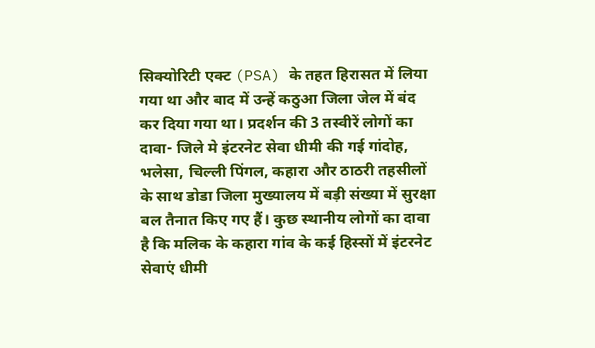सिक्योरिटी एक्ट (PSA) के तहत हिरासत में लिया गया था और बाद में उन्हें कठुआ जिला जेल में बंद कर दिया गया था। प्रदर्शन की 3 तस्वीरें लोगों का दावा- जिले मे इंटरनेट सेवा धीमी की गई गांदोह, भलेसा, चिल्ली पिंगल, कहारा और ठाठरी तहसीलों के साथ डोडा जिला मुख्यालय में बड़ी संख्या में सुरक्षा बल तैनात किए गए हैं। कुछ स्थानीय लोगों का दावा है कि मलिक के कहारा गांव के कई हिस्सों में इंटरनेट सेवाएं धीमी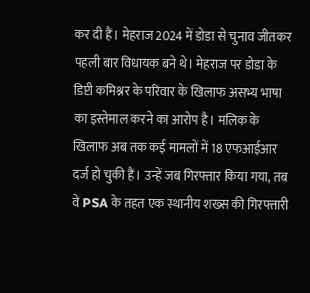कर दी हैं। मेहराज 2024 में डोडा से चुनाव जीतकर पहली बार विधायक बने थे। मेहराज पर डोडा के डिप्टी कमिश्नर के परिवार के खिलाफ असभ्य भाषा का इस्तेमाल करने का आरोप है। मलिक के खिलाफ अब तक कई मामलों में 18 एफआईआर दर्ज हो चुकी हैं। उन्हें जब गिरफ्तार किया गया, तब वे PSA के तहत एक स्थानीय शख्स की गिरफ्तारी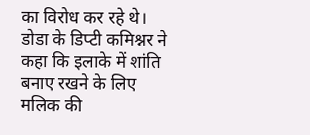का विरोध कर रहे थे। डोडा के डिप्टी कमिश्नर ने कहा कि इलाके में शांति बनाए रखने के लिए मलिक की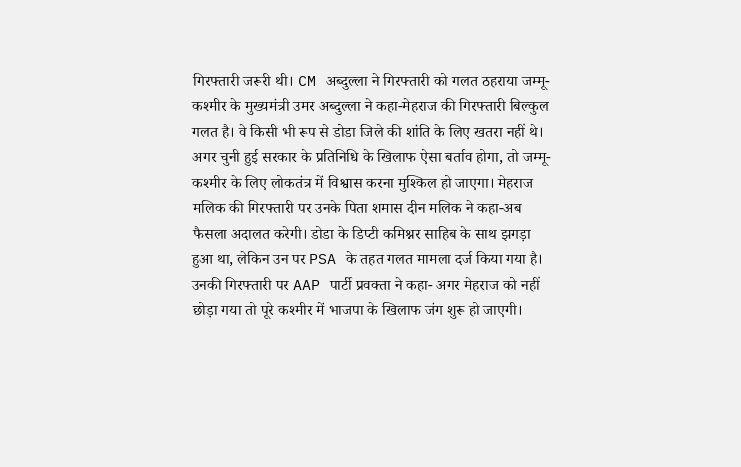गिरफ्तारी जरूरी थी। CM अब्दुल्ला ने गिरफ्तारी को गलत ठहराया जम्मू-कश्मीर के मुख्यमंत्री उमर अब्दुल्ला ने कहा-मेहराज की गिरफ्तारी बिल्कुल गलत है। वे किसी भी रूप से डोडा जिले की शांति के लिए खतरा नहीं थे। अगर चुनी हुई सरकार के प्रतिनिधि के खिलाफ ऐसा बर्ताव होगा, तो जम्मू-कश्मीर के लिए लोकतंत्र में विश्वास करना मुश्किल हो जाएगा। मेहराज मलिक की गिरफ्तारी पर उनके पिता शमास दीन मलिक ने कहा-अब फैसला अदालत करेगी। डोडा के डिप्टी कमिश्नर साहिब के साथ झगड़ा हुआ था, लेकिन उन पर PSA के तहत गलत मामला दर्ज किया गया है। उनकी गिरफ्तारी पर AAP पार्टी प्रवक्ता ने कहा- अगर मेहराज को नहीं छोड़ा गया तो पूरे कश्मीर में भाजपा के खिलाफ जंग शुरू हो जाएगी।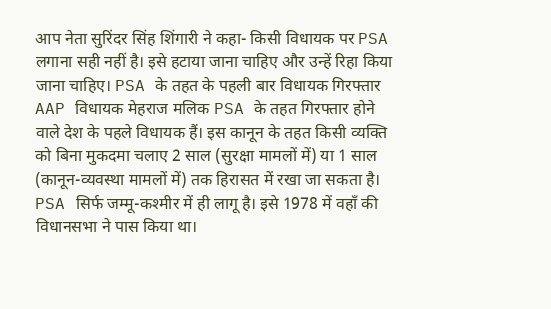आप नेता सुरिंदर सिंह शिंगारी ने कहा- किसी विधायक पर PSA लगाना सही नहीं है। इसे हटाया जाना चाहिए और उन्हें रिहा किया जाना चाहिए। PSA के तहत के पहली बार विधायक गिरफ्तार AAP विधायक मेहराज मलिक PSA के तहत गिरफ्तार होने वाले देश के पहले विधायक हैं। इस कानून के तहत किसी व्यक्ति को बिना मुकदमा चलाए 2 साल (सुरक्षा मामलों में) या 1 साल (कानून-व्यवस्था मामलों में) तक हिरासत में रखा जा सकता है। PSA सिर्फ जम्मू-कश्मीर में ही लागू है। इसे 1978 में वहाँ की विधानसभा ने पास किया था।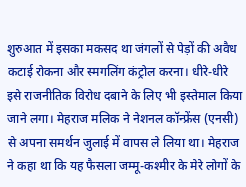शुरुआत में इसका मकसद था जंगलों से पेड़ों की अवैध कटाई रोकना और स्मगलिंग कंट्रोल करना। धीरे-धीरे इसे राजनीतिक विरोध दबाने के लिए भी इस्तेमाल किया जाने लगा। मेहराज मलिक ने नेशनल कॉन्फ्रेंस (एनसी) से अपना समर्थन जुलाई में वापस ले लिया था। मेहराज ने कहा था कि यह फैसला जम्मू-कश्मीर के मेरे लोगों के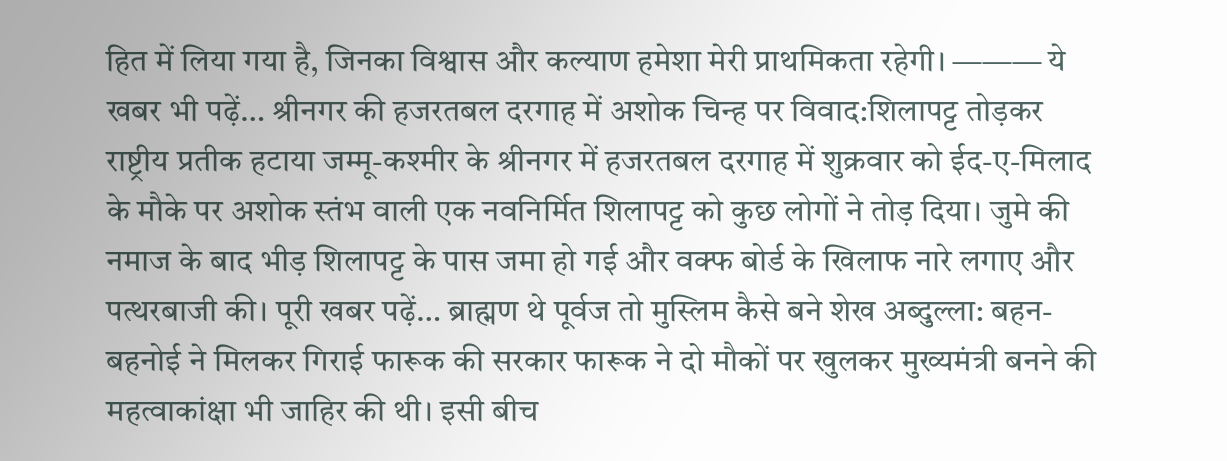हित में लिया गया है, जिनका विश्वास और कल्याण हमेशा मेरी प्राथमिकता रहेगी। ——— ये खबर भी पढ़ें… श्रीनगर की हजरतबल दरगाह में अशोक चिन्ह पर विवाद:शिलापट्ट तोड़कर राष्ट्रीय प्रतीक हटाया जम्मू-कश्मीर के श्रीनगर में हजरतबल दरगाह में शुक्रवार को ईद-ए-मिलाद के मौके पर अशोक स्तंभ वाली एक नवनिर्मित शिलापट्ट को कुछ लोगों ने तोड़ दिया। जुमे की नमाज के बाद भीड़ शिलापट्ट के पास जमा हो गई और वक्फ बोर्ड के खिलाफ नारे लगाए और पत्थरबाजी की। पूरी खबर पढ़ें… ब्राह्मण थे पूर्वज तो मुस्लिम कैसे बने शेख अब्दुल्ला: बहन-बहनोई ने मिलकर गिराई फारूक की सरकार फारूक ने दो मौकों पर खुलकर मुख्यमंत्री बनने की महत्वाकांक्षा भी जाहिर की थी। इसी बीच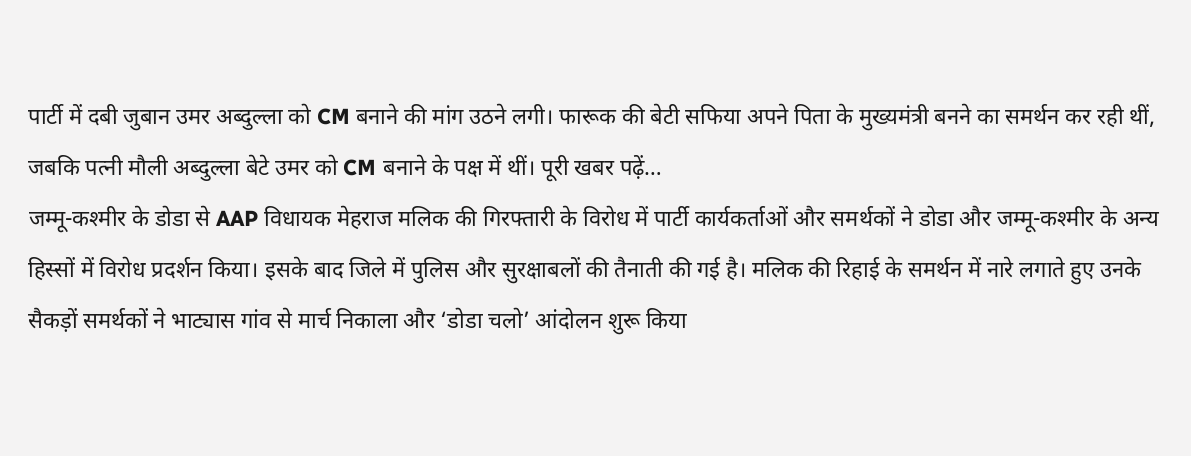पार्टी में दबी जुबान उमर अब्दुल्ला को CM बनाने की मांग उठने लगी। फारूक की बेटी सफिया अपने पिता के मुख्यमंत्री बनने का समर्थन कर रही थीं, जबकि पत्नी मौली अब्दुल्ला बेटे उमर को CM बनाने के पक्ष में थीं। पूरी खबर पढ़ें…
जम्मू-कश्मीर के डोडा से AAP विधायक मेहराज मलिक की गिरफ्तारी के विरोध में पार्टी कार्यकर्ताओं और समर्थकों ने डोडा और जम्मू-कश्मीर के अन्य हिस्सों में विरोध प्रदर्शन किया। इसके बाद जिले में पुलिस और सुरक्षाबलों की तैनाती की गई है। मलिक की रिहाई के समर्थन में नारे लगाते हुए उनके सैकड़ों समर्थकों ने भाट्यास गांव से मार्च निकाला और ‘डोडा चलो’ आंदोलन शुरू किया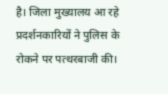है। जिला मुख्यालय आ रहे प्रदर्शनकारियों ने पुलिस के रोकने पर पत्थरबाजी की।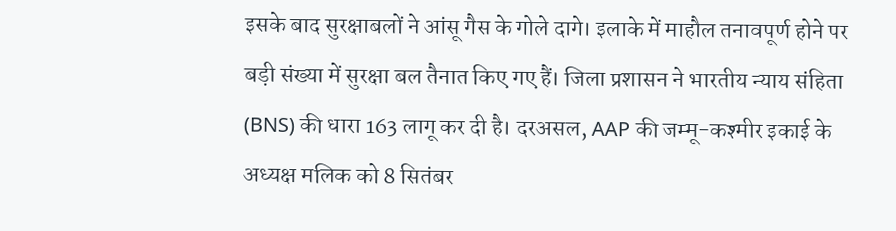इसके बाद सुरक्षाबलों ने आंसू गैस के गोले दागे। इलाके में माहौल तनावपूर्ण होने पर बड़ी संख्या में सुरक्षा बल तैनात किए गए हैं। जिला प्रशासन ने भारतीय न्याय संहिता (BNS) की धारा 163 लागू कर दी है। दरअसल, AAP की जम्मू-कश्मीर इकाई के अध्यक्ष मलिक को 8 सितंबर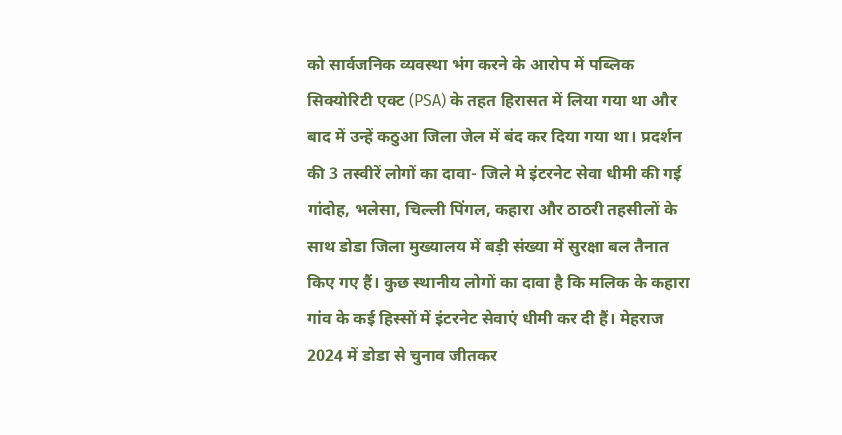को सार्वजनिक व्यवस्था भंग करने के आरोप में पब्लिक सिक्योरिटी एक्ट (PSA) के तहत हिरासत में लिया गया था और बाद में उन्हें कठुआ जिला जेल में बंद कर दिया गया था। प्रदर्शन की 3 तस्वीरें लोगों का दावा- जिले मे इंटरनेट सेवा धीमी की गई गांदोह, भलेसा, चिल्ली पिंगल, कहारा और ठाठरी तहसीलों के साथ डोडा जिला मुख्यालय में बड़ी संख्या में सुरक्षा बल तैनात किए गए हैं। कुछ स्थानीय लोगों का दावा है कि मलिक के कहारा गांव के कई हिस्सों में इंटरनेट सेवाएं धीमी कर दी हैं। मेहराज 2024 में डोडा से चुनाव जीतकर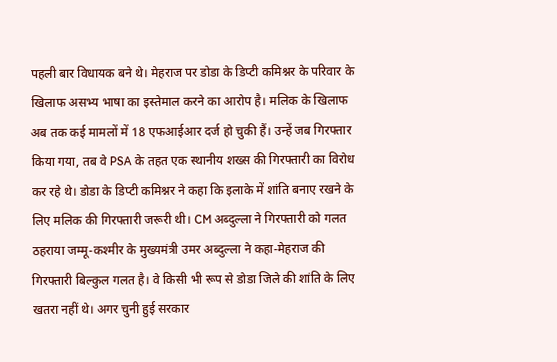पहली बार विधायक बने थे। मेहराज पर डोडा के डिप्टी कमिश्नर के परिवार के खिलाफ असभ्य भाषा का इस्तेमाल करने का आरोप है। मलिक के खिलाफ अब तक कई मामलों में 18 एफआईआर दर्ज हो चुकी हैं। उन्हें जब गिरफ्तार किया गया, तब वे PSA के तहत एक स्थानीय शख्स की गिरफ्तारी का विरोध कर रहे थे। डोडा के डिप्टी कमिश्नर ने कहा कि इलाके में शांति बनाए रखने के लिए मलिक की गिरफ्तारी जरूरी थी। CM अब्दुल्ला ने गिरफ्तारी को गलत ठहराया जम्मू-कश्मीर के मुख्यमंत्री उमर अब्दुल्ला ने कहा-मेहराज की गिरफ्तारी बिल्कुल गलत है। वे किसी भी रूप से डोडा जिले की शांति के लिए खतरा नहीं थे। अगर चुनी हुई सरकार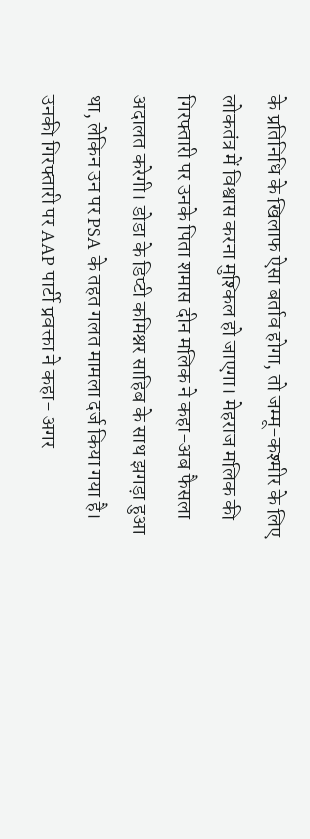के प्रतिनिधि के खिलाफ ऐसा बर्ताव होगा, तो जम्मू-कश्मीर के लिए लोकतंत्र में विश्वास करना मुश्किल हो जाएगा। मेहराज मलिक की गिरफ्तारी पर उनके पिता शमास दीन मलिक ने कहा-अब फैसला अदालत करेगी। डोडा के डिप्टी कमिश्नर साहिब के साथ झगड़ा हुआ था, लेकिन उन पर PSA के तहत गलत मामला दर्ज किया गया है। उनकी गिरफ्तारी पर AAP पार्टी प्रवक्ता ने कहा- अगर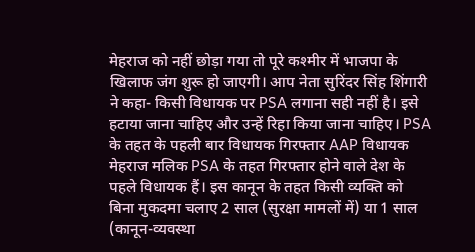मेहराज को नहीं छोड़ा गया तो पूरे कश्मीर में भाजपा के खिलाफ जंग शुरू हो जाएगी। आप नेता सुरिंदर सिंह शिंगारी ने कहा- किसी विधायक पर PSA लगाना सही नहीं है। इसे हटाया जाना चाहिए और उन्हें रिहा किया जाना चाहिए। PSA के तहत के पहली बार विधायक गिरफ्तार AAP विधायक मेहराज मलिक PSA के तहत गिरफ्तार होने वाले देश के पहले विधायक हैं। इस कानून के तहत किसी व्यक्ति को बिना मुकदमा चलाए 2 साल (सुरक्षा मामलों में) या 1 साल (कानून-व्यवस्था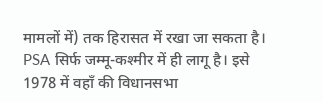मामलों में) तक हिरासत में रखा जा सकता है। PSA सिर्फ जम्मू-कश्मीर में ही लागू है। इसे 1978 में वहाँ की विधानसभा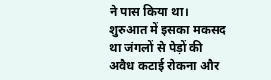ने पास किया था। शुरुआत में इसका मकसद था जंगलों से पेड़ों की अवैध कटाई रोकना और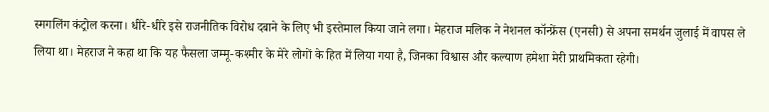स्मगलिंग कंट्रोल करना। धीरे-धीरे इसे राजनीतिक विरोध दबाने के लिए भी इस्तेमाल किया जाने लगा। मेहराज मलिक ने नेशनल कॉन्फ्रेंस (एनसी) से अपना समर्थन जुलाई में वापस ले लिया था। मेहराज ने कहा था कि यह फैसला जम्मू-कश्मीर के मेरे लोगों के हित में लिया गया है, जिनका विश्वास और कल्याण हमेशा मेरी प्राथमिकता रहेगी।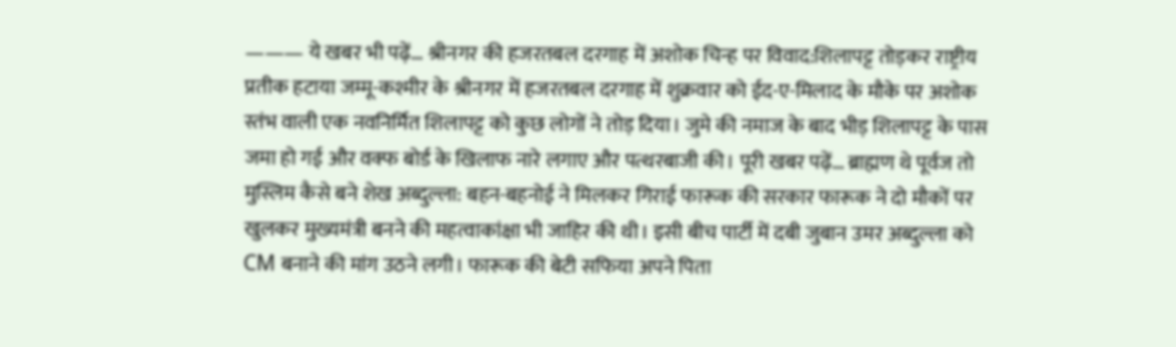——— ये खबर भी पढ़ें… श्रीनगर की हजरतबल दरगाह में अशोक चिन्ह पर विवाद:शिलापट्ट तोड़कर राष्ट्रीय प्रतीक हटाया जम्मू-कश्मीर के श्रीनगर में हजरतबल दरगाह में शुक्रवार को ईद-ए-मिलाद के मौके पर अशोक स्तंभ वाली एक नवनिर्मित शिलापट्ट को कुछ लोगों ने तोड़ दिया। जुमे की नमाज के बाद भीड़ शिलापट्ट के पास जमा हो गई और वक्फ बोर्ड के खिलाफ नारे लगाए और पत्थरबाजी की। पूरी खबर पढ़ें… ब्राह्मण थे पूर्वज तो मुस्लिम कैसे बने शेख अब्दुल्ला: बहन-बहनोई ने मिलकर गिराई फारूक की सरकार फारूक ने दो मौकों पर खुलकर मुख्यमंत्री बनने की महत्वाकांक्षा भी जाहिर की थी। इसी बीच पार्टी में दबी जुबान उमर अब्दुल्ला को CM बनाने की मांग उठने लगी। फारूक की बेटी सफिया अपने पिता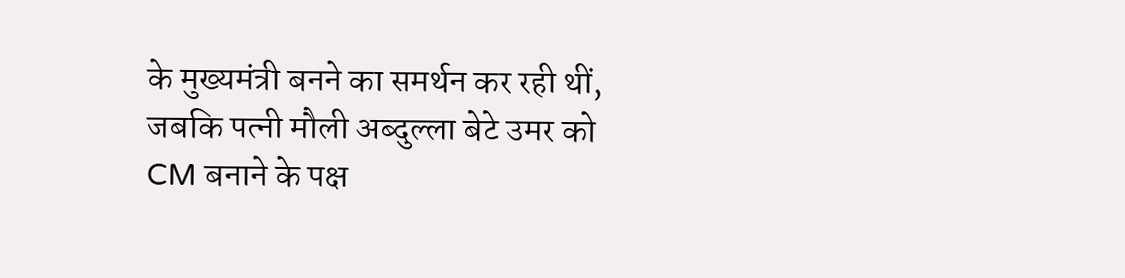के मुख्यमंत्री बनने का समर्थन कर रही थीं, जबकि पत्नी मौली अब्दुल्ला बेटे उमर को CM बनाने के पक्ष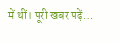में थीं। पूरी खबर पढ़ें…